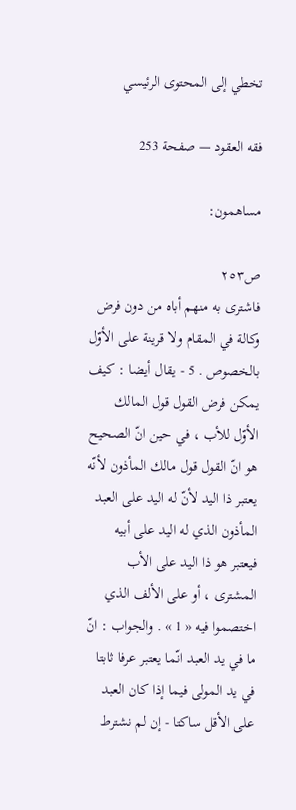تخطي إلى المحتوى الرئيسي

فقه العقود — صفحة 253

مساهمون:

ص٢٥٣
فاشترى به منهم أباه من دون فرض وكالة في المقام ولا قرينة على الأوّل بالخصوص . 5 - يقال أيضا : كيف يمكن فرض القول قول المالك الأوّل للأب ، في حين انّ الصحيح هو انّ القول قول مالك المأذون لأنّه يعتبر ذا اليد لأنّ له اليد على العبد المأذون الذي له اليد على أبيه فيعتبر هو ذا اليد على الأب المشترى ، أو على الألف الذي اختصموا فيه « 1 » . والجواب : انّ ما في يد العبد انّما يعتبر عرفا ثابتا في يد المولى فيما إذا كان العبد على الأقل ساكتا - إن لم نشترط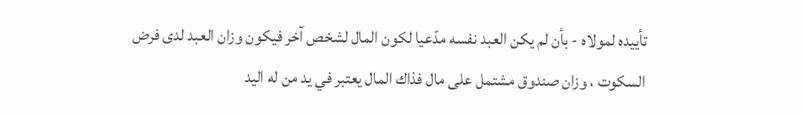تأييده لمولاه - بأن لم يكن العبد نفسه مدّعيا لكون المال لشخص آخر فيكون وزان العبد لدى فرض السكوت ، وزان صندوق مشتمل على مال فذاك المال يعتبر في يد من له اليد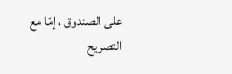على الصندوق ، إمّا مع التصريح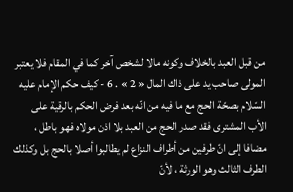من قبل العبد بالخلاف وكونه مالا لشخص آخر كما في المقام فلا يعتبر المولى صاحب يد على ذاك المال « 2 » . 6 - كيف حكم الإمام عليه السّلام بصحّة الحج مع ما فيه من انّه بعد فرض الحكم بالرقية على الأب المشترى فقد صدر الحج من العبد بلا اذن مولاه فهو باطل ، مضافا إلى انّ طرفين من أطراف النزاع لم يطالبوا أصلا بالحج بل وكذلك الطرف الثالث وهو الورثة ، لأنّ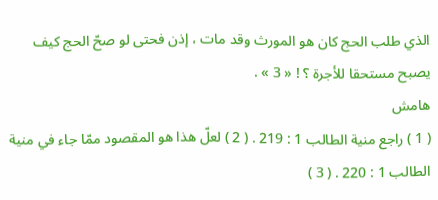الذي طلب الحج كان هو المورث وقد مات ، إذن فحتى لو صحّ الحج كيف يصبح مستحقا للأجرة ؟ ! « 3 » .
هامش
( 1 ) راجع منية الطالب 1 : 219 . ( 2 ) لعلّ هذا هو المقصود ممّا جاء في منية الطالب 1 : 220 . ( 3 )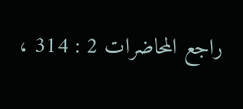راجع المحاضرات 2 : 314 ،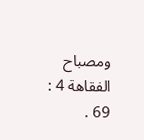ومصباح الفقاهة 4 : 69 .